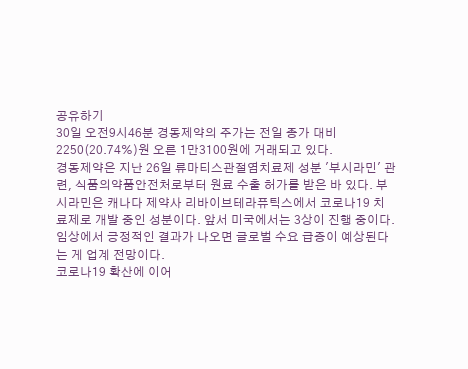공유하기
30일 오전9시46분 경동제약의 주가는 전일 종가 대비 2250(20.74%)원 오른 1만3100원에 거래되고 있다.
경동제약은 지난 26일 류마티스관절염치료제 성분 '부시라민' 관련, 식품의약품안전처로부터 원료 수출 허가를 받은 바 있다. 부시라민은 캐나다 제약사 리바이브테라퓨틱스에서 코로나19 치료제로 개발 중인 성분이다. 앞서 미국에서는 3상이 진행 중이다. 임상에서 긍정적인 결과가 나오면 글로벌 수요 급증이 예상된다는 게 업계 전망이다.
코로나19 확산에 이어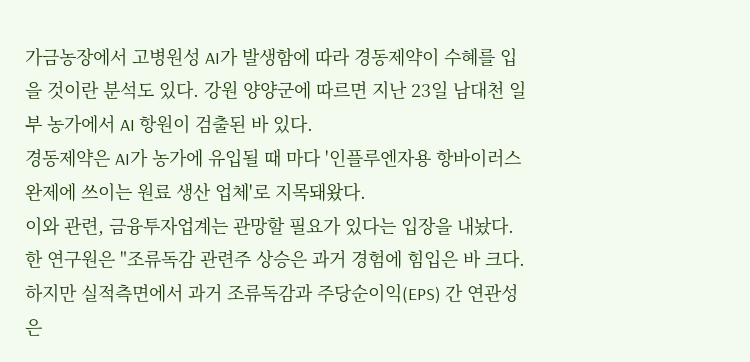가금농장에서 고병원성 AI가 발생함에 따라 경동제약이 수혜를 입을 것이란 분석도 있다. 강원 양양군에 따르면 지난 23일 남대천 일부 농가에서 AI 항원이 검출된 바 있다.
경동제약은 AI가 농가에 유입될 때 마다 '인플루엔자용 항바이러스 완제에 쓰이는 원료 생산 업체'로 지목돼왔다.
이와 관련, 금융투자업계는 관망할 필요가 있다는 입장을 내놨다.
한 연구원은 "조류독감 관련주 상승은 과거 경험에 힘입은 바 크다. 하지만 실적측면에서 과거 조류독감과 주당순이익(EPS) 간 연관성은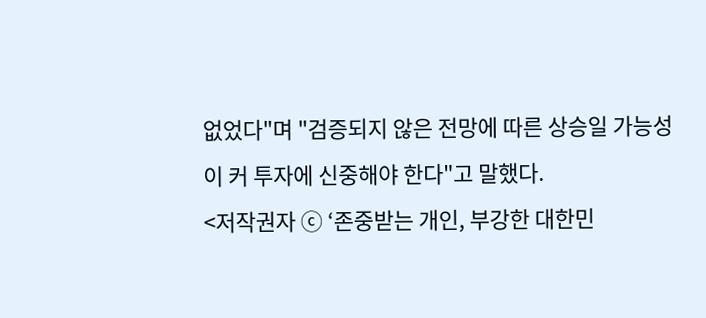없었다"며 "검증되지 않은 전망에 따른 상승일 가능성이 커 투자에 신중해야 한다"고 말했다.
<저작권자 ⓒ ‘존중받는 개인, 부강한 대한민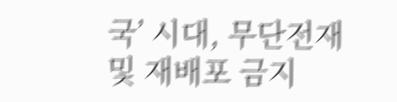국’ 시대, 무단전재 및 재배포 금지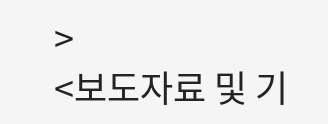>
<보도자료 및 기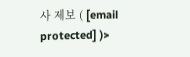사 제보 ( [email protected] )>